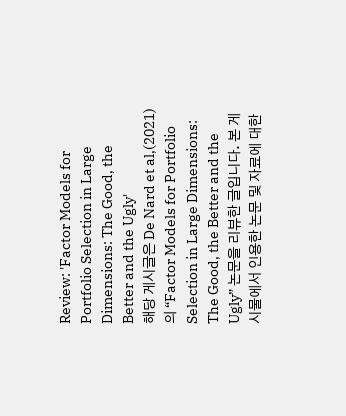Review: 'Factor Models for Portfolio Selection in Large Dimensions: The Good, the Better and the Ugly'
해당 게시글은 De Nard et al,(2021)의 “Factor Models for Portfolio Selection in Large Dimensions: The Good, the Better and the Ugly” 논문을 리뷰한 글입니다. 본 게시물에서 인용한 논문 및 자료에 대한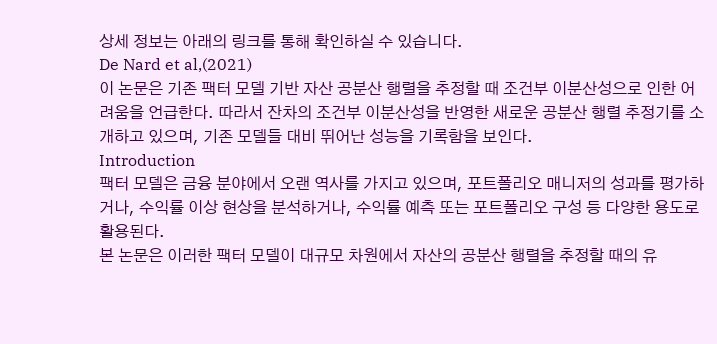상세 정보는 아래의 링크를 통해 확인하실 수 있습니다.
De Nard et al,(2021)
이 논문은 기존 팩터 모델 기반 자산 공분산 행렬을 추정할 때 조건부 이분산성으로 인한 어려움을 언급한다. 따라서 잔차의 조건부 이분산성을 반영한 새로운 공분산 행렬 추정기를 소개하고 있으며, 기존 모델들 대비 뛰어난 성능을 기록함을 보인다.
Introduction
팩터 모델은 금융 분야에서 오랜 역사를 가지고 있으며, 포트폴리오 매니저의 성과를 평가하거나, 수익률 이상 현상을 분석하거나, 수익률 예측 또는 포트폴리오 구성 등 다양한 용도로 활용된다.
본 논문은 이러한 팩터 모델이 대규모 차원에서 자산의 공분산 행렬을 추정할 때의 유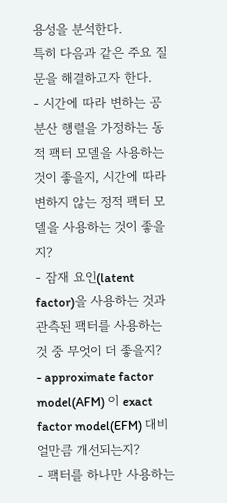용성을 분석한다.
특히 다음과 같은 주요 질문을 해결하고자 한다.
- 시간에 따라 변하는 공분산 행렬을 가정하는 동적 팩터 모델을 사용하는 것이 좋을지, 시간에 따라 변하지 않는 정적 팩터 모델을 사용하는 것이 좋을지?
- 잠재 요인(latent factor)을 사용하는 것과 관측된 팩터를 사용하는 것 중 무엇이 더 좋을지?
- approximate factor model(AFM) 이 exact factor model(EFM) 대비 얼만큼 개선되는지?
- 팩터를 하나만 사용하는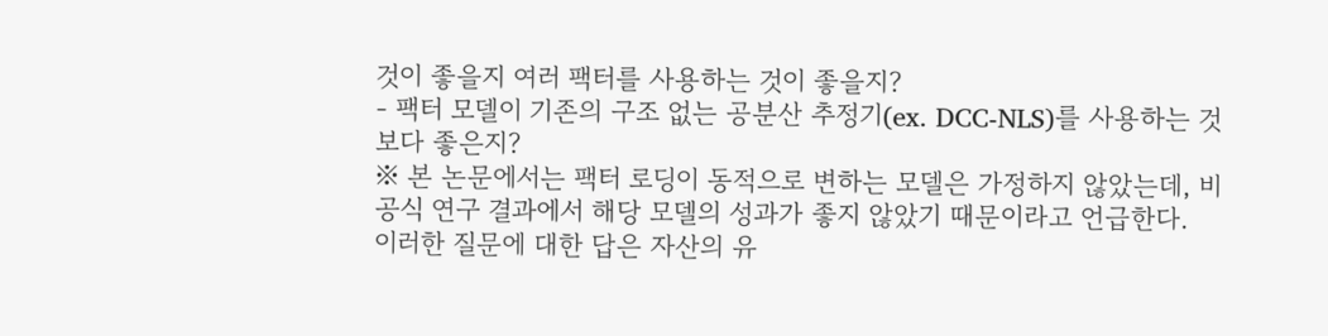것이 좋을지 여러 팩터를 사용하는 것이 좋을지?
- 팩터 모델이 기존의 구조 없는 공분산 추정기(ex. DCC-NLS)를 사용하는 것보다 좋은지?
※ 본 논문에서는 팩터 로딩이 동적으로 변하는 모델은 가정하지 않았는데, 비공식 연구 결과에서 해당 모델의 성과가 좋지 않았기 때문이라고 언급한다.
이러한 질문에 대한 답은 자산의 유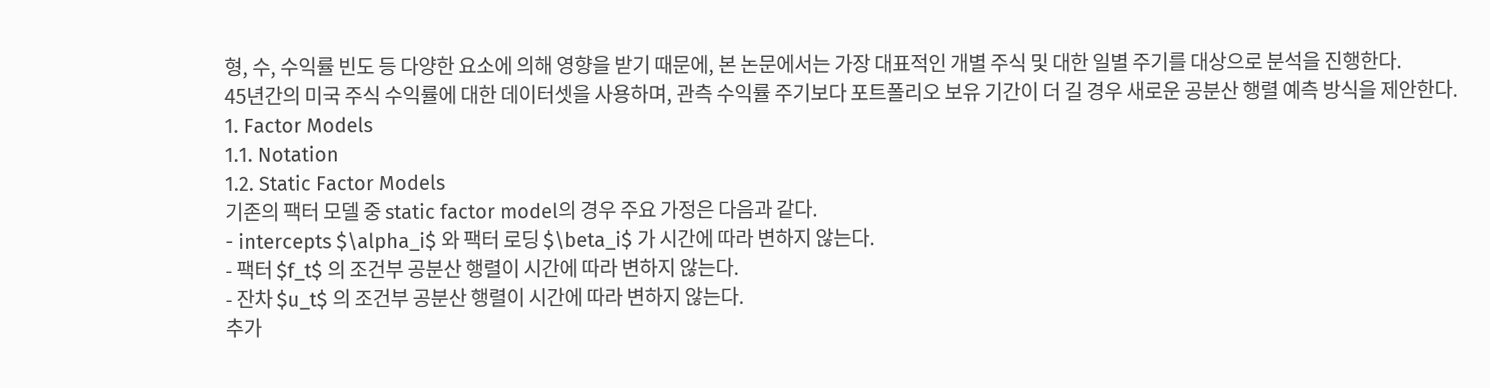형, 수, 수익률 빈도 등 다양한 요소에 의해 영향을 받기 때문에, 본 논문에서는 가장 대표적인 개별 주식 및 대한 일별 주기를 대상으로 분석을 진행한다.
45년간의 미국 주식 수익률에 대한 데이터셋을 사용하며, 관측 수익률 주기보다 포트폴리오 보유 기간이 더 길 경우 새로운 공분산 행렬 예측 방식을 제안한다.
1. Factor Models
1.1. Notation
1.2. Static Factor Models
기존의 팩터 모델 중 static factor model의 경우 주요 가정은 다음과 같다.
- intercepts $\alpha_i$ 와 팩터 로딩 $\beta_i$ 가 시간에 따라 변하지 않는다.
- 팩터 $f_t$ 의 조건부 공분산 행렬이 시간에 따라 변하지 않는다.
- 잔차 $u_t$ 의 조건부 공분산 행렬이 시간에 따라 변하지 않는다.
추가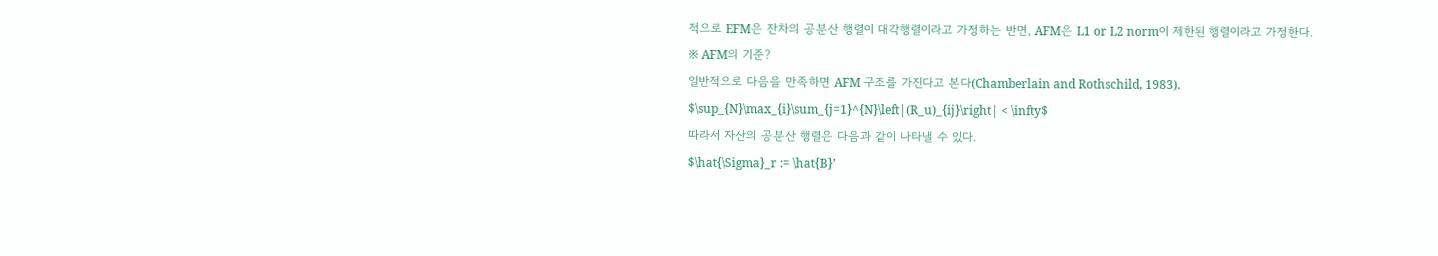적으로 EFM은 잔차의 공분산 행렬이 대각행렬이라고 가정하는 반면, AFM은 L1 or L2 norm이 제한된 행렬이라고 가정한다.
※ AFM의 기준?
일반적으로 다음을 만족하면 AFM 구조를 가진다고 본다(Chamberlain and Rothschild, 1983).
$\sup_{N}\max_{i}\sum_{j=1}^{N}\left|(R_u)_{ij}\right| < \infty$
따라서 자산의 공분산 행렬은 다음과 같이 나타낼 수 있다.
$\hat{\Sigma}_r := \hat{B}’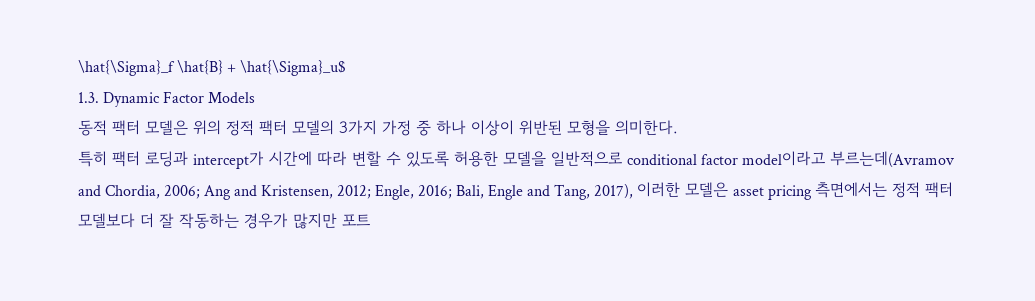\hat{\Sigma}_f \hat{B} + \hat{\Sigma}_u$
1.3. Dynamic Factor Models
동적 팩터 모델은 위의 정적 팩터 모델의 3가지 가정 중 하나 이상이 위반된 모형을 의미한다.
특히 팩터 로딩과 intercept가 시간에 따라 변할 수 있도록 허용한 모델을 일반적으로 conditional factor model이라고 부르는데(Avramov and Chordia, 2006; Ang and Kristensen, 2012; Engle, 2016; Bali, Engle and Tang, 2017), 이러한 모델은 asset pricing 측면에서는 정적 팩터 모델보다 더 잘 작동하는 경우가 많지만 포트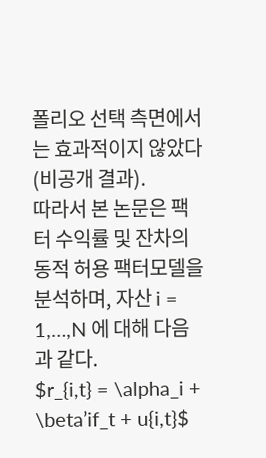폴리오 선택 측면에서는 효과적이지 않았다(비공개 결과).
따라서 본 논문은 팩터 수익률 및 잔차의 동적 허용 팩터모델을 분석하며, 자산 i = 1,…,N 에 대해 다음과 같다.
$r_{i,t} = \alpha_i + \beta’if_t + u{i,t}$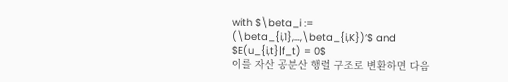with $\beta_i := (\beta_{i,1},…,\beta_{i,K})’$ and $E(u_{i,t}|f_t) = 0$
이를 자산 공분산 행렬 구조로 변환하면 다음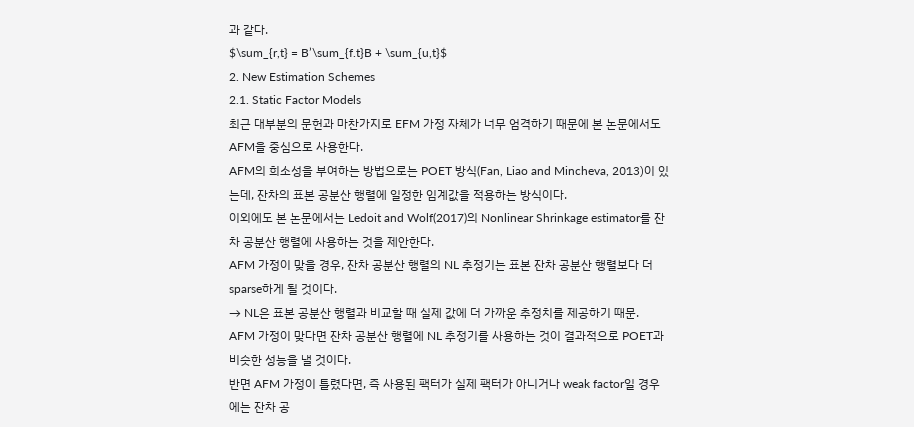과 같다.
$\sum_{r,t} = B’\sum_{f.t}B + \sum_{u,t}$
2. New Estimation Schemes
2.1. Static Factor Models
최근 대부분의 문헌과 마찬가지로 EFM 가정 자체가 너무 엄격하기 때문에 본 논문에서도 AFM을 중심으로 사용한다.
AFM의 희소성을 부여하는 방법으로는 POET 방식(Fan, Liao and Mincheva, 2013)이 있는데, 잔차의 표본 공분산 행렬에 일정한 임계값을 적용하는 방식이다.
이외에도 본 논문에서는 Ledoit and Wolf(2017)의 Nonlinear Shrinkage estimator를 잔차 공분산 행렬에 사용하는 것을 제안한다.
AFM 가정이 맞을 경우, 잔차 공분산 행렬의 NL 추정기는 표본 잔차 공분산 행렬보다 더 sparse하게 될 것이다.
→ NL은 표본 공분산 행렬과 비교할 때 실제 값에 더 가까운 추정치를 제공하기 때문.
AFM 가정이 맞다면 잔차 공분산 행렬에 NL 추정기를 사용하는 것이 결과적으로 POET과 비슷한 성능을 낼 것이다.
반면 AFM 가정이 틀렸다면, 즉 사용된 팩터가 실제 팩터가 아니거나 weak factor일 경우에는 잔차 공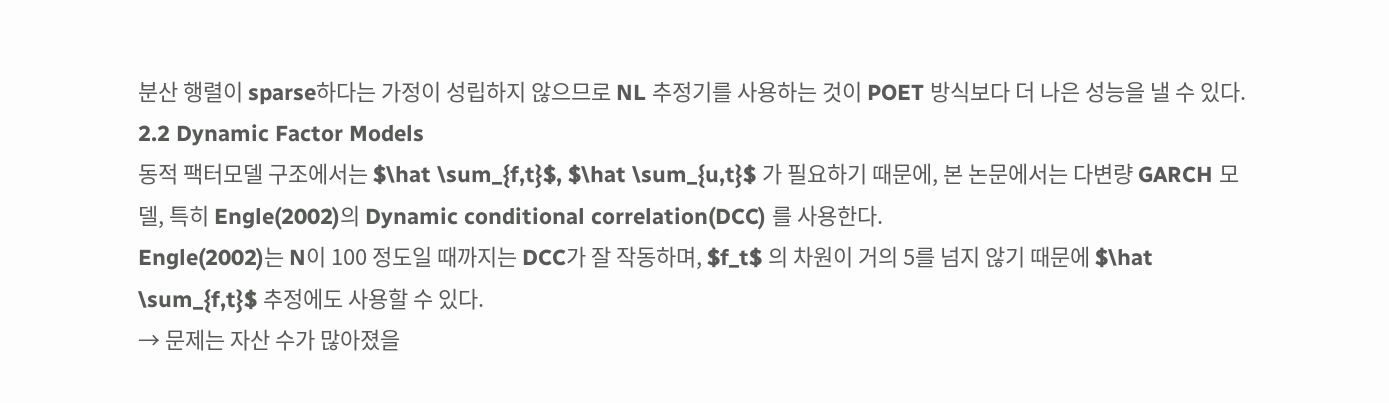분산 행렬이 sparse하다는 가정이 성립하지 않으므로 NL 추정기를 사용하는 것이 POET 방식보다 더 나은 성능을 낼 수 있다.
2.2 Dynamic Factor Models
동적 팩터모델 구조에서는 $\hat \sum_{f,t}$, $\hat \sum_{u,t}$ 가 필요하기 때문에, 본 논문에서는 다변량 GARCH 모델, 특히 Engle(2002)의 Dynamic conditional correlation(DCC) 를 사용한다.
Engle(2002)는 N이 100 정도일 때까지는 DCC가 잘 작동하며, $f_t$ 의 차원이 거의 5를 넘지 않기 때문에 $\hat \sum_{f,t}$ 추정에도 사용할 수 있다.
→ 문제는 자산 수가 많아졌을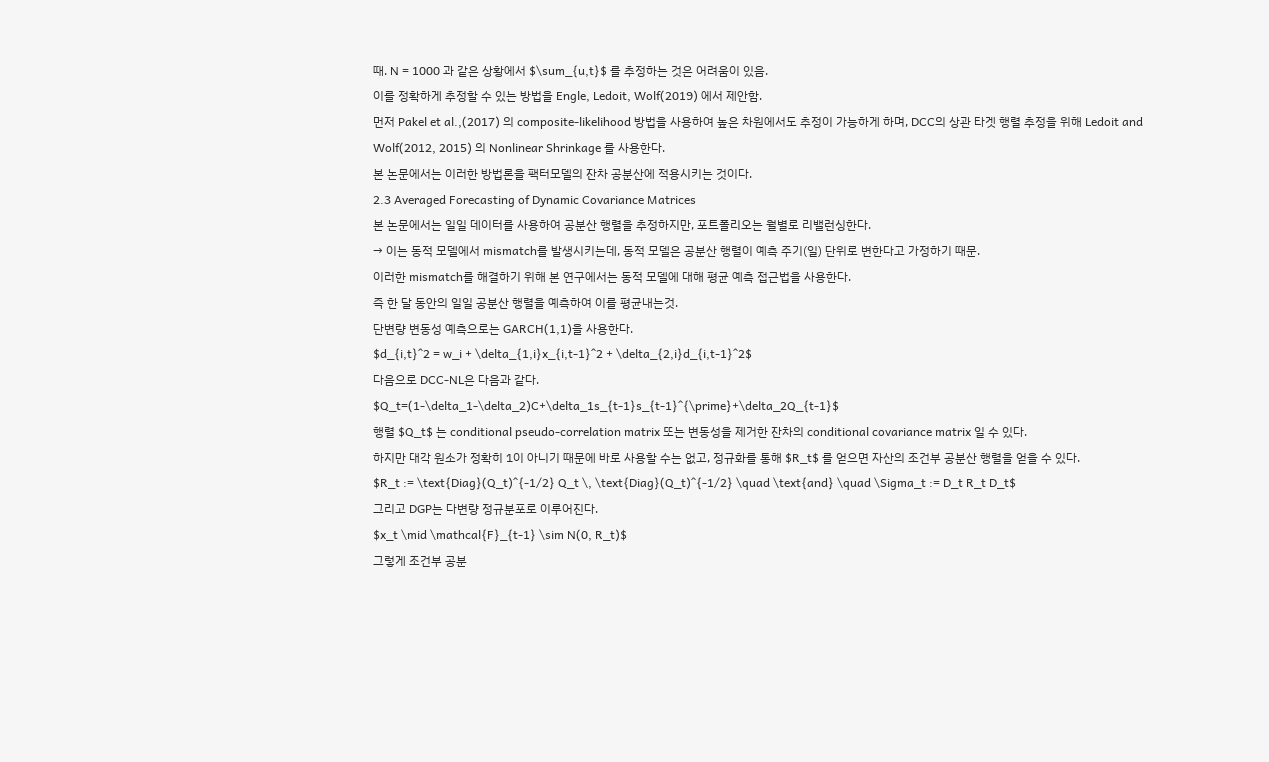때. N = 1000 과 같은 상황에서 $\sum_{u,t}$ 를 추정하는 것은 어려움이 있음.
이를 정확하게 추정할 수 있는 방법을 Engle, Ledoit, Wolf(2019) 에서 제안함.
먼저 Pakel et al.,(2017) 의 composite-likelihood 방법을 사용하여 높은 차원에서도 추정이 가능하게 하며, DCC의 상관 타겟 행렬 추정을 위해 Ledoit and Wolf(2012, 2015) 의 Nonlinear Shrinkage 를 사용한다.
본 논문에서는 이러한 방법론을 팩터모델의 잔차 공분산에 적용시키는 것이다.
2.3 Averaged Forecasting of Dynamic Covariance Matrices
본 논문에서는 일일 데이터를 사용하여 공분산 행렬을 추정하지만, 포트폴리오는 월별로 리밸런싱한다.
→ 이는 동적 모델에서 mismatch를 발생시키는데, 동적 모델은 공분산 행렬이 예측 주기(일) 단위로 변한다고 가정하기 때문.
이러한 mismatch를 해결하기 위해 본 연구에서는 동적 모델에 대해 평균 예측 접근법을 사용한다.
즉 한 달 동안의 일일 공분산 행렬을 예측하여 이를 평균내는것.
단변량 변동성 예측으로는 GARCH(1,1)을 사용한다.
$d_{i,t}^2 = w_i + \delta_{1,i}x_{i,t-1}^2 + \delta_{2,i}d_{i,t-1}^2$
다음으로 DCC-NL은 다음과 같다.
$Q_t=(1-\delta_1-\delta_2)C+\delta_1s_{t-1}s_{t-1}^{\prime}+\delta_2Q_{t-1}$
행렬 $Q_t$ 는 conditional pseudo-correlation matrix 또는 변동성을 제거한 잔차의 conditional covariance matrix 일 수 있다.
하지만 대각 원소가 정확히 1이 아니기 때문에 바로 사용할 수는 없고, 정규화를 통해 $R_t$ 를 얻으면 자산의 조건부 공분산 행렬을 얻을 수 있다.
$R_t := \text{Diag}(Q_t)^{-1/2} Q_t \, \text{Diag}(Q_t)^{-1/2} \quad \text{and} \quad \Sigma_t := D_t R_t D_t$
그리고 DGP는 다변량 정규분포로 이루어진다.
$x_t \mid \mathcal{F}_{t-1} \sim N(0, R_t)$
그렇게 조건부 공분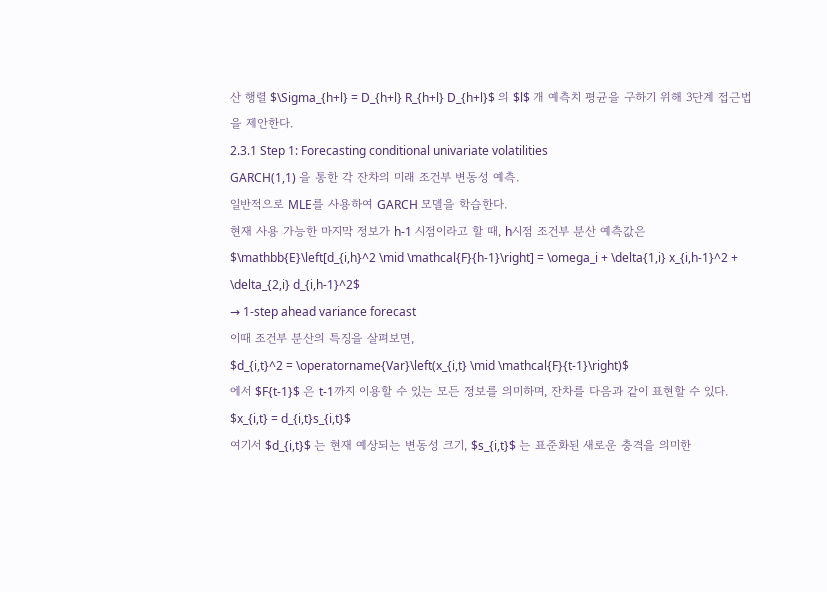산 행렬 $\Sigma_{h+l} = D_{h+l} R_{h+l} D_{h+l}$ 의 $l$ 개 예측치 평균을 구하기 위해 3단계 접근법을 제안한다.
2.3.1 Step 1: Forecasting conditional univariate volatilities
GARCH(1,1) 을 통한 각 잔차의 미래 조건부 변동성 예측.
일반적으로 MLE를 사용하여 GARCH 모델을 학습한다.
현재 사용 가능한 마지막 정보가 h-1 시점이라고 할 때, h시점 조건부 분산 예측값은
$\mathbb{E}\left[d_{i,h}^2 \mid \mathcal{F}{h-1}\right] = \omega_i + \delta{1,i} x_{i,h-1}^2 + \delta_{2,i} d_{i,h-1}^2$
→ 1-step ahead variance forecast
이때 조건부 분산의 특징을 살펴보면,
$d_{i,t}^2 = \operatorname{Var}\left(x_{i,t} \mid \mathcal{F}{t-1}\right)$
에서 $F{t-1}$ 은 t-1까지 이용할 수 있는 모든 정보를 의미하며, 잔차를 다음과 같이 표현할 수 있다.
$x_{i,t} = d_{i,t}s_{i,t}$
여기서 $d_{i,t}$ 는 현재 예상되는 변동성 크기, $s_{i,t}$ 는 표준화된 새로운 충격을 의미한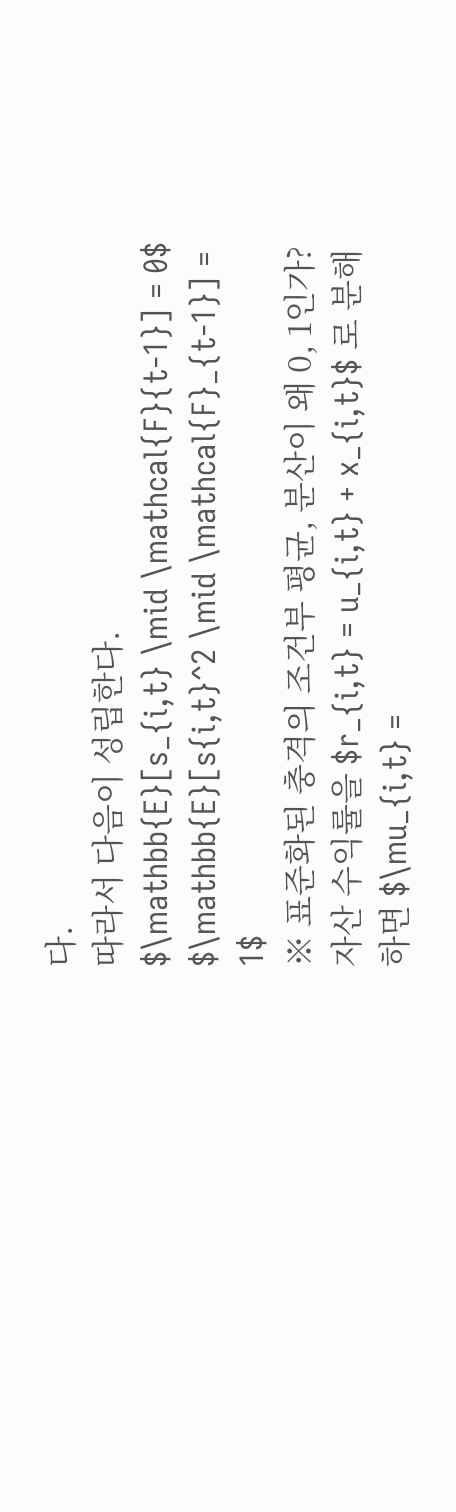다.
따라서 다음이 성립한다.
$\mathbb{E}[s_{i,t} \mid \mathcal{F}{t-1}] = 0$
$\mathbb{E}[s{i,t}^2 \mid \mathcal{F}_{t-1}] = 1$
※ 표준화된 충격의 조건부 평균, 분산이 왜 0, 1인가?
자산 수익률을 $r_{i,t} = u_{i,t} + x_{i,t}$ 로 분해하면 $\mu_{i,t} =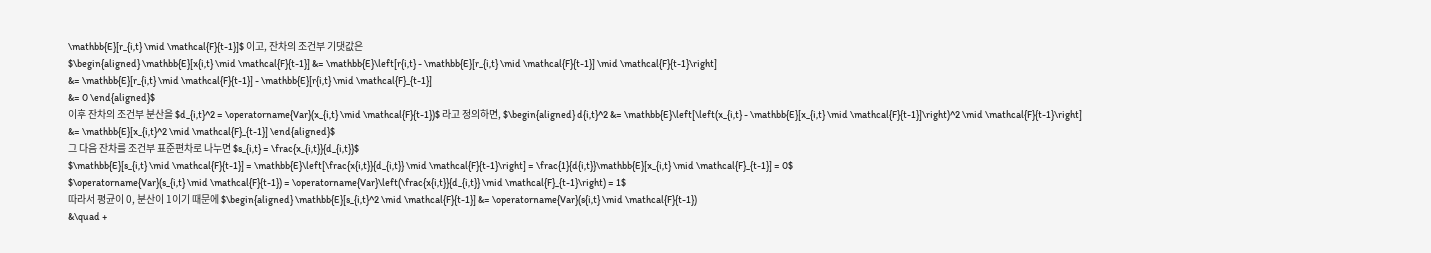\mathbb{E}[r_{i,t} \mid \mathcal{F}{t-1}]$ 이고, 잔차의 조건부 기댓값은
$\begin{aligned} \mathbb{E}[x{i,t} \mid \mathcal{F}{t-1}] &= \mathbb{E}\left[r{i,t} - \mathbb{E}[r_{i,t} \mid \mathcal{F}{t-1}] \mid \mathcal{F}{t-1}\right]
&= \mathbb{E}[r_{i,t} \mid \mathcal{F}{t-1}] - \mathbb{E}[r{i,t} \mid \mathcal{F}_{t-1}]
&= 0 \end{aligned}$
이후 잔차의 조건부 분산을 $d_{i,t}^2 = \operatorname{Var}(x_{i,t} \mid \mathcal{F}{t-1})$ 라고 정의하면, $\begin{aligned} d{i,t}^2 &= \mathbb{E}\left[\left(x_{i,t} - \mathbb{E}[x_{i,t} \mid \mathcal{F}{t-1}]\right)^2 \mid \mathcal{F}{t-1}\right]
&= \mathbb{E}[x_{i,t}^2 \mid \mathcal{F}_{t-1}] \end{aligned}$
그 다음 잔차를 조건부 표준편차로 나누면 $s_{i,t} = \frac{x_{i,t}}{d_{i,t}}$
$\mathbb{E}[s_{i,t} \mid \mathcal{F}{t-1}] = \mathbb{E}\left[\frac{x{i,t}}{d_{i,t}} \mid \mathcal{F}{t-1}\right] = \frac{1}{d{i,t}}\mathbb{E}[x_{i,t} \mid \mathcal{F}_{t-1}] = 0$
$\operatorname{Var}(s_{i,t} \mid \mathcal{F}{t-1}) = \operatorname{Var}\left(\frac{x{i,t}}{d_{i,t}} \mid \mathcal{F}_{t-1}\right) = 1$
따라서 평균이 0, 분산이 1이기 때문에 $\begin{aligned} \mathbb{E}[s_{i,t}^2 \mid \mathcal{F}{t-1}] &= \operatorname{Var}(s{i,t} \mid \mathcal{F}{t-1})
&\quad +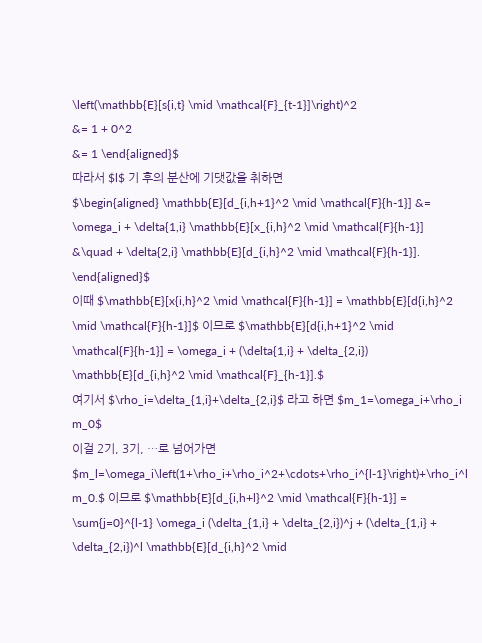\left(\mathbb{E}[s{i,t} \mid \mathcal{F}_{t-1}]\right)^2
&= 1 + 0^2
&= 1 \end{aligned}$
따라서 $l$ 기 후의 분산에 기댓값을 취하면
$\begin{aligned} \mathbb{E}[d_{i,h+1}^2 \mid \mathcal{F}{h-1}] &= \omega_i + \delta{1,i} \mathbb{E}[x_{i,h}^2 \mid \mathcal{F}{h-1}]
&\quad + \delta{2,i} \mathbb{E}[d_{i,h}^2 \mid \mathcal{F}{h-1}]. \end{aligned}$
이때 $\mathbb{E}[x{i,h}^2 \mid \mathcal{F}{h-1}] = \mathbb{E}[d{i,h}^2 \mid \mathcal{F}{h-1}]$ 이므로 $\mathbb{E}[d{i,h+1}^2 \mid \mathcal{F}{h-1}] = \omega_i + (\delta{1,i} + \delta_{2,i}) \mathbb{E}[d_{i,h}^2 \mid \mathcal{F}_{h-1}].$
여기서 $\rho_i=\delta_{1,i}+\delta_{2,i}$ 라고 하면 $m_1=\omega_i+\rho_i m_0$
이걸 2기, 3기, …로 넘어가면 $m_l=\omega_i\left(1+\rho_i+\rho_i^2+\cdots+\rho_i^{l-1}\right)+\rho_i^l m_0.$ 이므로 $\mathbb{E}[d_{i,h+l}^2 \mid \mathcal{F}{h-1}] = \sum{j=0}^{l-1} \omega_i (\delta_{1,i} + \delta_{2,i})^j + (\delta_{1,i} + \delta_{2,i})^l \mathbb{E}[d_{i,h}^2 \mid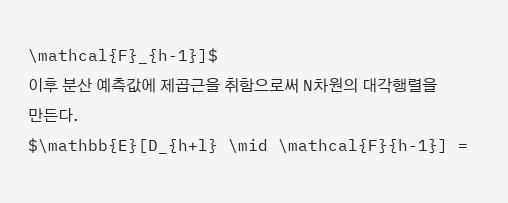\mathcal{F}_{h-1}]$
이후 분산 예측값에 제곱근을 취함으로써 N차원의 대각행렬을 만든다.
$\mathbb{E}[D_{h+l} \mid \mathcal{F}{h-1}] =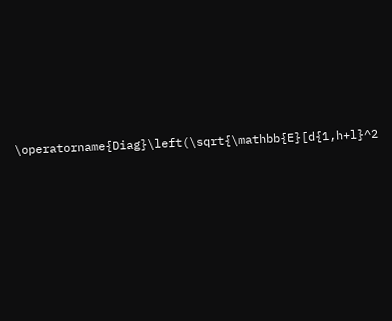\operatorname{Diag}\left(\sqrt{\mathbb{E}[d{1,h+l}^2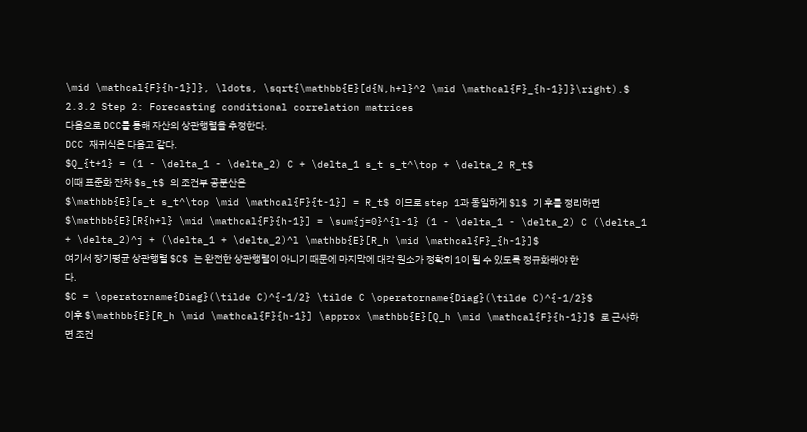\mid \mathcal{F}{h-1}]}, \ldots, \sqrt{\mathbb{E}[d{N,h+l}^2 \mid \mathcal{F}_{h-1}]}\right).$
2.3.2 Step 2: Forecasting conditional correlation matrices
다음으로 DCC를 통해 자산의 상관행렬을 추정한다.
DCC 재귀식은 다음고 같다.
$Q_{t+1} = (1 - \delta_1 - \delta_2) C + \delta_1 s_t s_t^\top + \delta_2 R_t$
이때 표준화 잔차 $s_t$ 의 조건부 공분산은
$\mathbb{E}[s_t s_t^\top \mid \mathcal{F}{t-1}] = R_t$ 이므로 step 1과 동일하게 $l$ 기 후를 정리하면
$\mathbb{E}[R{h+l} \mid \mathcal{F}{h-1}] = \sum{j=0}^{l-1} (1 - \delta_1 - \delta_2) C (\delta_1 + \delta_2)^j + (\delta_1 + \delta_2)^l \mathbb{E}[R_h \mid \mathcal{F}_{h-1}]$
여기서 장기평균 상관행렬 $C$ 는 완전한 상관행렬이 아니기 때문에 마지막에 대각 원소가 정확히 1이 될 수 있도록 정규화해야 한다.
$C = \operatorname{Diag}(\tilde C)^{-1/2} \tilde C \operatorname{Diag}(\tilde C)^{-1/2}$
이후 $\mathbb{E}[R_h \mid \mathcal{F}{h-1}] \approx \mathbb{E}[Q_h \mid \mathcal{F}{h-1}]$ 로 근사하면 조건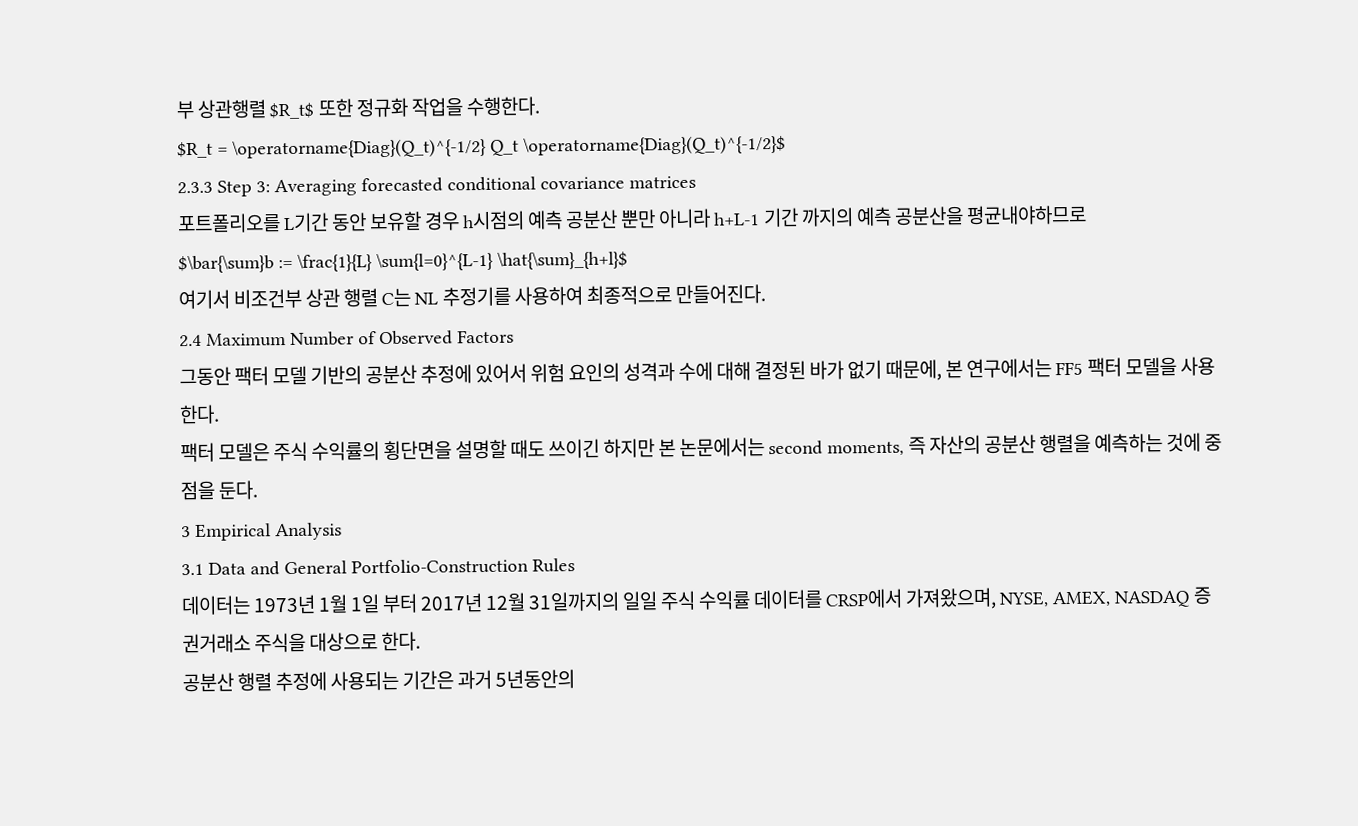부 상관행렬 $R_t$ 또한 정규화 작업을 수행한다.
$R_t = \operatorname{Diag}(Q_t)^{-1/2} Q_t \operatorname{Diag}(Q_t)^{-1/2}$
2.3.3 Step 3: Averaging forecasted conditional covariance matrices
포트폴리오를 L기간 동안 보유할 경우 h시점의 예측 공분산 뿐만 아니라 h+L-1 기간 까지의 예측 공분산을 평균내야하므로
$\bar{\sum}b := \frac{1}{L} \sum{l=0}^{L-1} \hat{\sum}_{h+l}$
여기서 비조건부 상관 행렬 C는 NL 추정기를 사용하여 최종적으로 만들어진다.
2.4 Maximum Number of Observed Factors
그동안 팩터 모델 기반의 공분산 추정에 있어서 위험 요인의 성격과 수에 대해 결정된 바가 없기 때문에, 본 연구에서는 FF5 팩터 모델을 사용한다.
팩터 모델은 주식 수익률의 횡단면을 설명할 때도 쓰이긴 하지만 본 논문에서는 second moments, 즉 자산의 공분산 행렬을 예측하는 것에 중점을 둔다.
3 Empirical Analysis
3.1 Data and General Portfolio-Construction Rules
데이터는 1973년 1월 1일 부터 2017년 12월 31일까지의 일일 주식 수익률 데이터를 CRSP에서 가져왔으며, NYSE, AMEX, NASDAQ 증권거래소 주식을 대상으로 한다.
공분산 행렬 추정에 사용되는 기간은 과거 5년동안의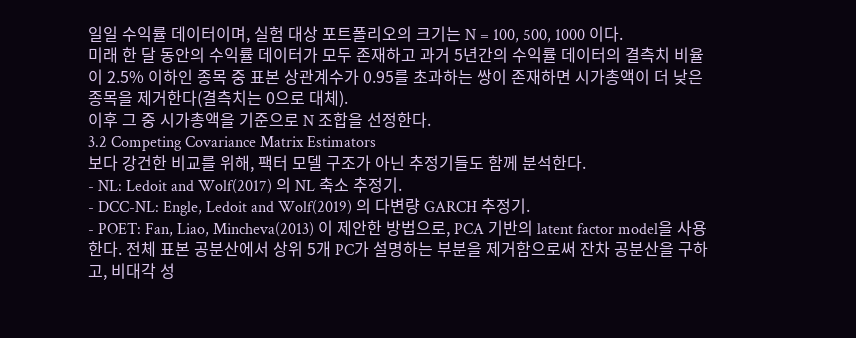일일 수익률 데이터이며, 실험 대상 포트폴리오의 크기는 N = 100, 500, 1000 이다.
미래 한 달 동안의 수익률 데이터가 모두 존재하고 과거 5년간의 수익률 데이터의 결측치 비율이 2.5% 이하인 종목 중 표본 상관계수가 0.95를 초과하는 쌍이 존재하면 시가총액이 더 낮은 종목을 제거한다(결측치는 0으로 대체).
이후 그 중 시가총액을 기준으로 N 조합을 선정한다.
3.2 Competing Covariance Matrix Estimators
보다 강건한 비교를 위해, 팩터 모델 구조가 아닌 추정기들도 함께 분석한다.
- NL: Ledoit and Wolf(2017) 의 NL 축소 추정기.
- DCC-NL: Engle, Ledoit and Wolf(2019) 의 다변량 GARCH 추정기.
- POET: Fan, Liao, Mincheva(2013) 이 제안한 방법으로, PCA 기반의 latent factor model을 사용한다. 전체 표본 공분산에서 상위 5개 PC가 설명하는 부분을 제거함으로써 잔차 공분산을 구하고, 비대각 성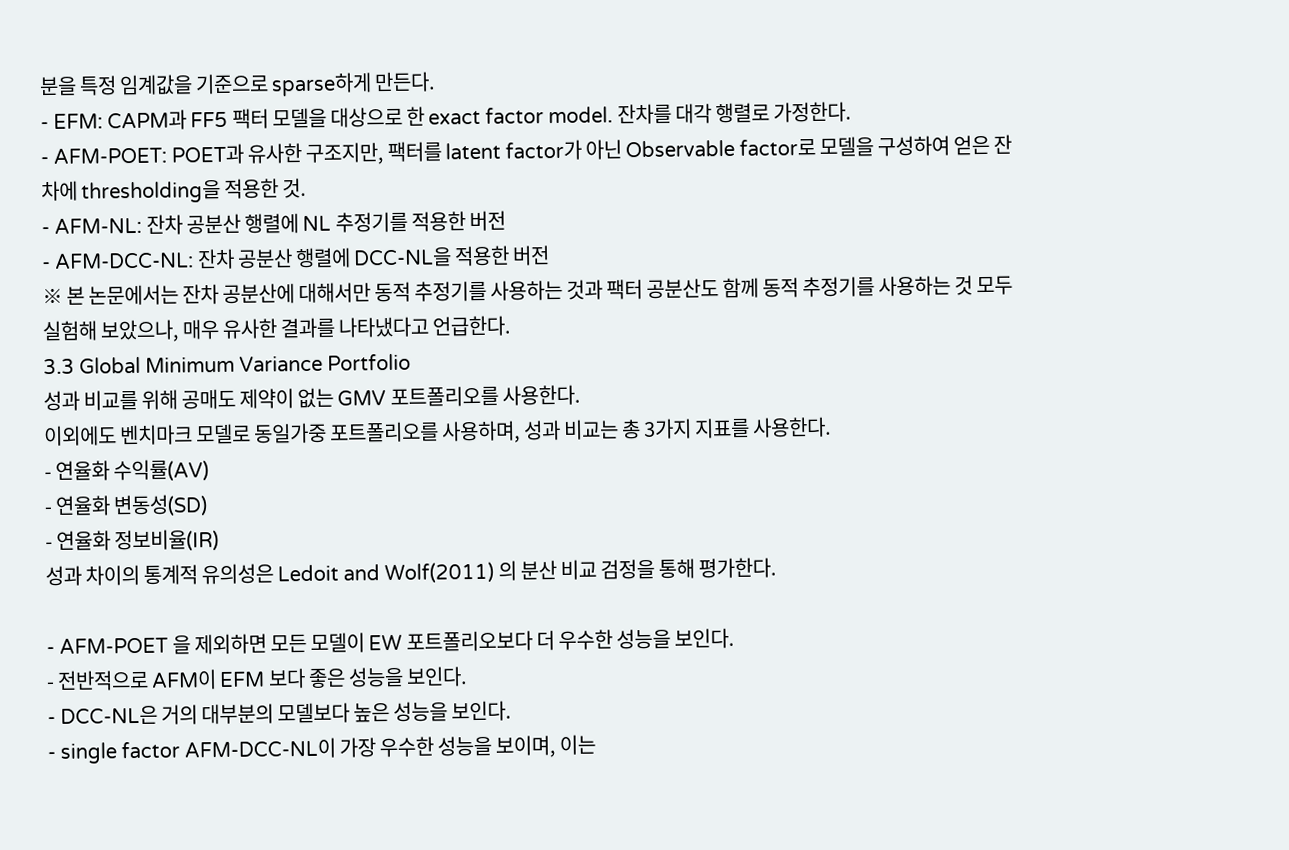분을 특정 임계값을 기준으로 sparse하게 만든다.
- EFM: CAPM과 FF5 팩터 모델을 대상으로 한 exact factor model. 잔차를 대각 행렬로 가정한다.
- AFM-POET: POET과 유사한 구조지만, 팩터를 latent factor가 아닌 Observable factor로 모델을 구성하여 얻은 잔차에 thresholding을 적용한 것.
- AFM-NL: 잔차 공분산 행렬에 NL 추정기를 적용한 버전
- AFM-DCC-NL: 잔차 공분산 행렬에 DCC-NL을 적용한 버전
※ 본 논문에서는 잔차 공분산에 대해서만 동적 추정기를 사용하는 것과 팩터 공분산도 함께 동적 추정기를 사용하는 것 모두 실험해 보았으나, 매우 유사한 결과를 나타냈다고 언급한다.
3.3 Global Minimum Variance Portfolio
성과 비교를 위해 공매도 제약이 없는 GMV 포트폴리오를 사용한다.
이외에도 벤치마크 모델로 동일가중 포트폴리오를 사용하며, 성과 비교는 총 3가지 지표를 사용한다.
- 연율화 수익률(AV)
- 연율화 변동성(SD)
- 연율화 정보비율(IR)
성과 차이의 통계적 유의성은 Ledoit and Wolf(2011) 의 분산 비교 검정을 통해 평가한다.

- AFM-POET 을 제외하면 모든 모델이 EW 포트폴리오보다 더 우수한 성능을 보인다.
- 전반적으로 AFM이 EFM 보다 좋은 성능을 보인다.
- DCC-NL은 거의 대부분의 모델보다 높은 성능을 보인다.
- single factor AFM-DCC-NL이 가장 우수한 성능을 보이며, 이는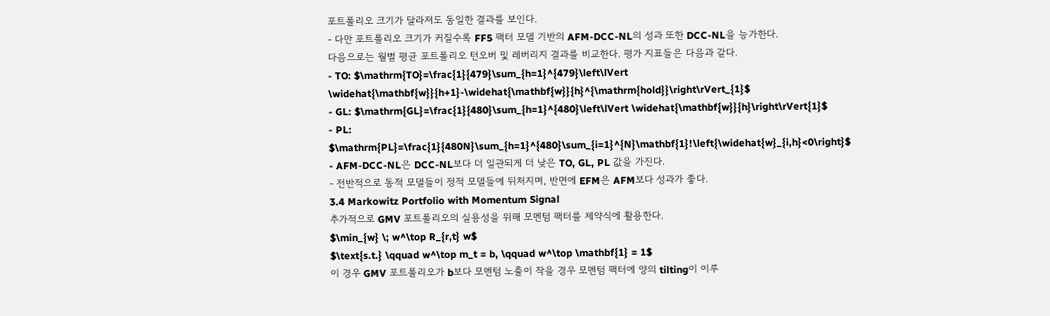포트폴리오 크기가 달라져도 동일한 결과를 보인다.
- 다만 포트폴리오 크기가 커질수록 FF5 팩터 모델 기반의 AFM-DCC-NL의 성과 또한 DCC-NL을 능가한다.
다음으로는 월별 평균 포트폴리오 턴오버 및 레버리지 결과를 비교한다. 평가 지표들은 다음과 같다.
- TO: $\mathrm{TO}=\frac{1}{479}\sum_{h=1}^{479}\left\lVert \widehat{\mathbf{w}}{h+1}-\widehat{\mathbf{w}}{h}^{\mathrm{hold}}\right\rVert_{1}$
- GL: $\mathrm{GL}=\frac{1}{480}\sum_{h=1}^{480}\left\lVert \widehat{\mathbf{w}}{h}\right\rVert{1}$
- PL: $\mathrm{PL}=\frac{1}{480N}\sum_{h=1}^{480}\sum_{i=1}^{N}\mathbf{1}!\left{\widehat{w}_{i,h}<0\right}$
- AFM-DCC-NL은 DCC-NL보다 더 일관되게 더 낮은 TO, GL, PL 값을 가진다.
- 전반적으로 동적 모델들이 정적 모델들에 뒤처지며, 반면에 EFM은 AFM보다 성과가 좋다.
3.4 Markowitz Portfolio with Momentum Signal
추가적으로 GMV 포트폴리오의 실용성을 위해 모멘텀 팩터를 제약식에 활용한다.
$\min_{w} \; w^\top R_{r,t} w$
$\text{s.t.} \qquad w^\top m_t = b, \qquad w^\top \mathbf{1} = 1$
이 경우 GMV 포트폴리오가 b보다 모멘텀 노출이 작을 경우 모멘텀 팩터에 양의 tilting이 이루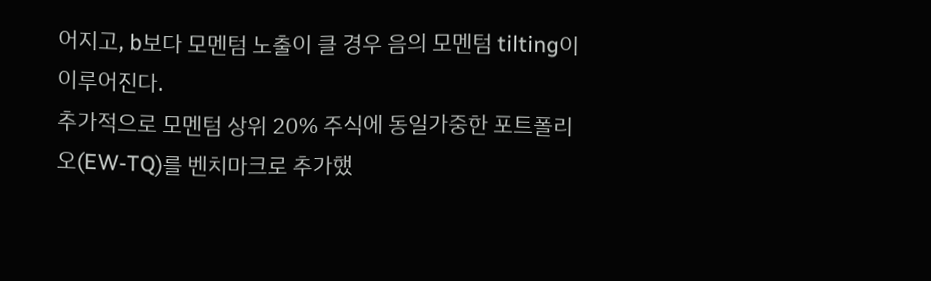어지고, b보다 모멘텀 노출이 클 경우 음의 모멘텀 tilting이 이루어진다.
추가적으로 모멘텀 상위 20% 주식에 동일가중한 포트폴리오(EW-TQ)를 벤치마크로 추가했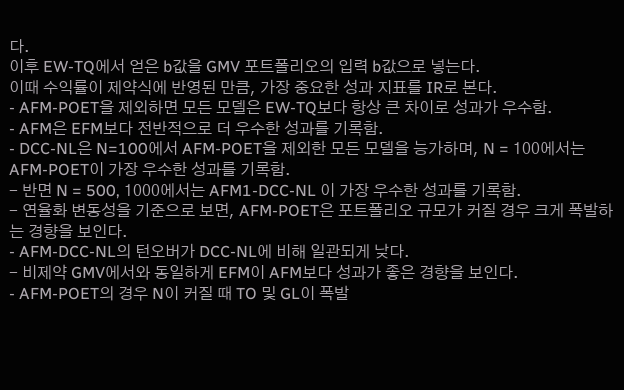다.
이후 EW-TQ에서 얻은 b값을 GMV 포트폴리오의 입력 b값으로 넣는다.
이때 수익률이 제약식에 반영된 만큼, 가장 중요한 성과 지표를 IR로 본다.
- AFM-POET을 제외하면 모든 모델은 EW-TQ보다 항상 큰 차이로 성과가 우수함.
- AFM은 EFM보다 전반적으로 더 우수한 성과를 기록함.
- DCC-NL은 N=100에서 AFM-POET을 제외한 모든 모델을 능가하며, N = 100에서는 AFM-POET이 가장 우수한 성과를 기록함.
- 반면 N = 500, 1000에서는 AFM1-DCC-NL 이 가장 우수한 성과를 기록함.
- 연율화 변동성을 기준으로 보면, AFM-POET은 포트폴리오 규모가 커질 경우 크게 폭발하는 경향을 보인다.
- AFM-DCC-NL의 턴오버가 DCC-NL에 비해 일관되게 낮다.
- 비제약 GMV에서와 동일하게 EFM이 AFM보다 성과가 좋은 경향을 보인다.
- AFM-POET의 경우 N이 커질 때 TO 및 GL이 폭발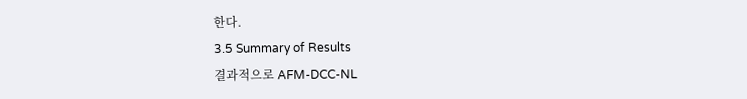한다.
3.5 Summary of Results
결과적으로 AFM-DCC-NL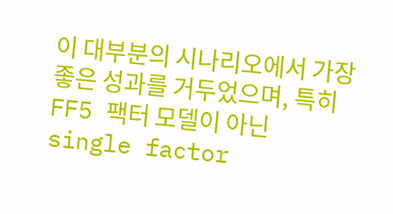이 대부분의 시나리오에서 가장 좋은 성과를 거두었으며, 특히 FF5 팩터 모델이 아닌 single factor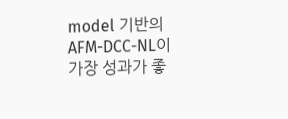model 기반의 AFM-DCC-NL이 가장 성과가 좋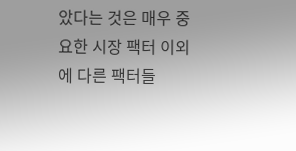았다는 것은 매우 중요한 시장 팩터 이외에 다른 팩터들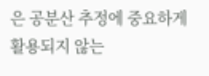은 공분산 추정에 중요하게 활용되지 않는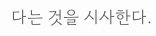다는 것을 시사한다.